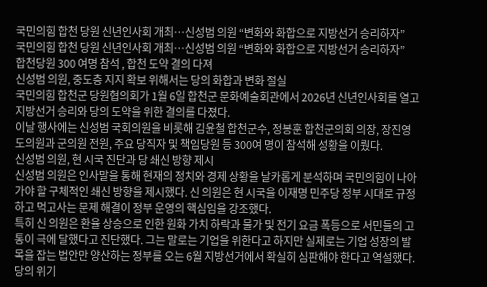국민의힘 합천 당원 신년인사회 개최…신성범 의원 “변화와 화합으로 지방선거 승리하자”
국민의힘 합천 당원 신년인사회 개최…신성범 의원 “변화와 화합으로 지방선거 승리하자”
합천당원 300 여명 참석 , 합천 도약 결의 다져
신성범 의원, 중도층 지지 확보 위해서는 당의 화합과 변화 절실
국민의힘 합천군 당원협의회가 1월 6일 합천군 문화예술회관에서 2026년 신년인사회를 열고 지방선거 승리와 당의 도약을 위한 결의를 다졌다.
이날 행사에는 신성범 국회의원을 비롯해 김윤철 합천군수, 정봉훈 합천군의회 의장, 장진영 도의원과 군의원 전원, 주요 당직자 및 책임당원 등 300여 명이 참석해 성황을 이뤘다.
신성범 의원, 현 시국 진단과 당 쇄신 방향 제시
신성범 의원은 인사말을 통해 현재의 정치와 경제 상황을 날카롭게 분석하며 국민의힘이 나아가야 할 구체적인 쇄신 방향을 제시했다. 신 의원은 현 시국을 이재명 민주당 정부 시대로 규정하고 먹고사는 문제 해결이 정부 운영의 핵심임을 강조했다.
특히 신 의원은 환율 상승으로 인한 원화 가치 하락과 물가 및 전기 요금 폭등으로 서민들의 고통이 극에 달했다고 진단했다. 그는 말로는 기업을 위한다고 하지만 실제로는 기업 성장의 발목을 잡는 법안만 양산하는 정부를 오는 6월 지방선거에서 확실히 심판해야 한다고 역설했다.
당의 위기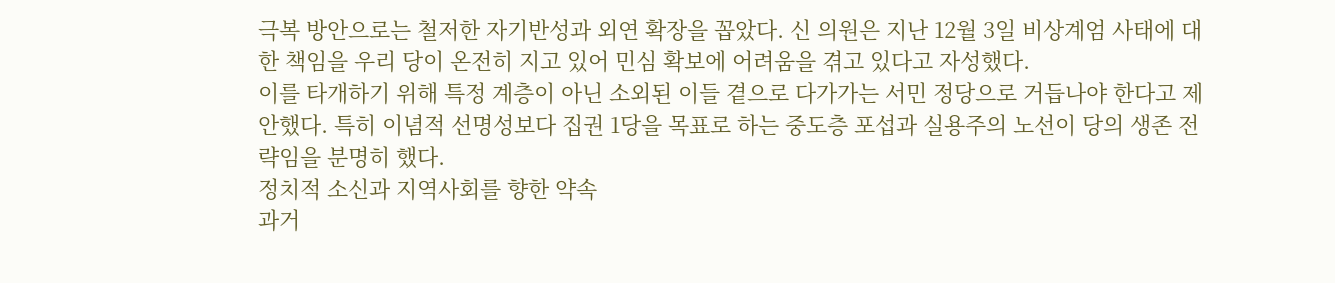극복 방안으로는 철저한 자기반성과 외연 확장을 꼽았다. 신 의원은 지난 12월 3일 비상계엄 사태에 대한 책임을 우리 당이 온전히 지고 있어 민심 확보에 어려움을 겪고 있다고 자성했다.
이를 타개하기 위해 특정 계층이 아닌 소외된 이들 곁으로 다가가는 서민 정당으로 거듭나야 한다고 제안했다. 특히 이념적 선명성보다 집권 1당을 목표로 하는 중도층 포섭과 실용주의 노선이 당의 생존 전략임을 분명히 했다.
정치적 소신과 지역사회를 향한 약속
과거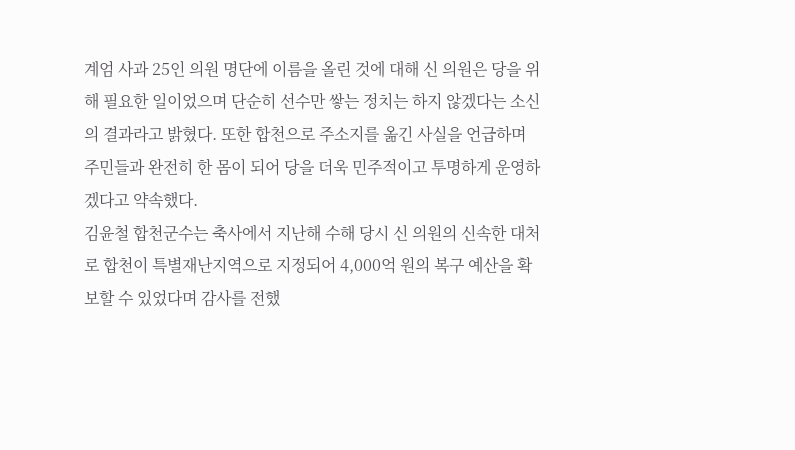계엄 사과 25인 의원 명단에 이름을 올린 것에 대해 신 의원은 당을 위해 필요한 일이었으며 단순히 선수만 쌓는 정치는 하지 않겠다는 소신의 결과라고 밝혔다. 또한 합천으로 주소지를 옮긴 사실을 언급하며 주민들과 완전히 한 몸이 되어 당을 더욱 민주적이고 투명하게 운영하겠다고 약속했다.
김윤철 합천군수는 축사에서 지난해 수해 당시 신 의원의 신속한 대처로 합천이 특별재난지역으로 지정되어 4,000억 원의 복구 예산을 확보할 수 있었다며 감사를 전했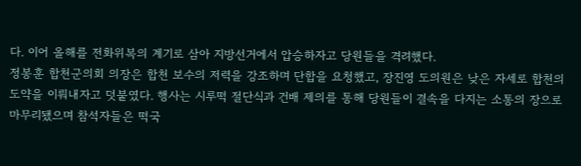다. 이어 올해를 전화위복의 계기로 삼아 지방선거에서 압승하자고 당원들을 격려했다.
정봉훈 합천군의회 의장은 합천 보수의 저력을 강조하며 단합을 요청했고, 장진영 도의원은 낮은 자세로 합천의 도약을 이뤄내자고 덧붙였다. 행사는 시루떡 절단식과 건배 제의를 통해 당원들이 결속을 다지는 소통의 장으로 마무리됐으며 참석자들은 떡국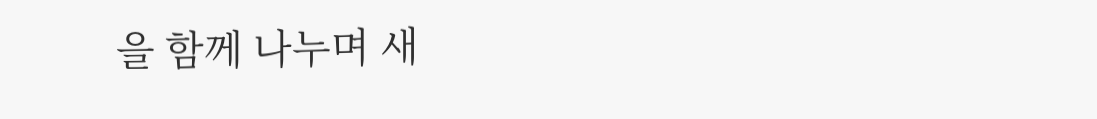을 함께 나누며 새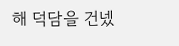해 덕담을 건넸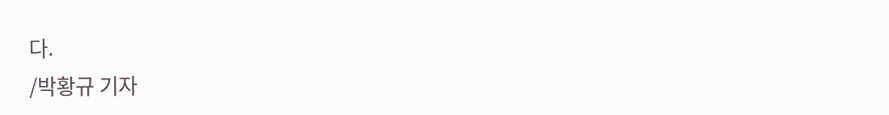다.
/박황규 기자